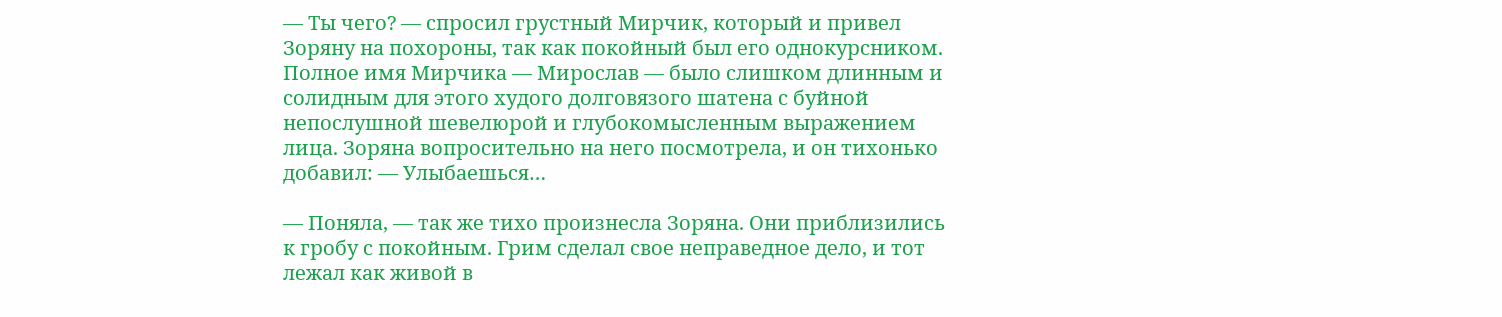— Ты чего? — спросил грустный Мирчик, который и привел Зоряну на похороны, так как покойный был его однокурсником. Полное имя Мирчика — Мирослав — было слишком длинным и солидным для этого худого долговязого шатена с буйной непослушной шевелюрой и глубокомысленным выражением лица. Зоряна вопросительно на него посмотрела, и он тихонько добавил: — Улыбаешься…

— Поняла, — так же тихо произнесла Зоряна. Они приблизились к гробу с покойным. Грим сделал свое неправедное дело, и тот лежал как живой в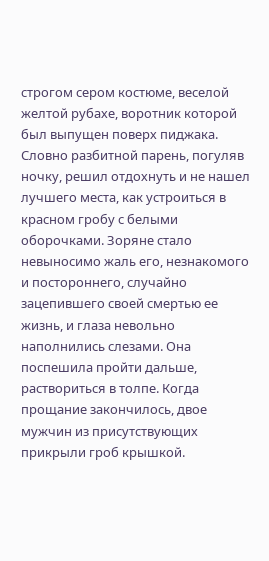строгом сером костюме, веселой желтой рубахе, воротник которой был выпущен поверх пиджака. Словно разбитной парень, погуляв ночку, решил отдохнуть и не нашел лучшего места, как устроиться в красном гробу с белыми оборочками. Зоряне стало невыносимо жаль его, незнакомого и постороннего, случайно зацепившего своей смертью ее жизнь, и глаза невольно наполнились слезами. Она поспешила пройти дальше, раствориться в толпе. Когда прощание закончилось, двое мужчин из присутствующих прикрыли гроб крышкой.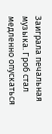Заиграла печальная музыка. Гроб стал медленно опускаться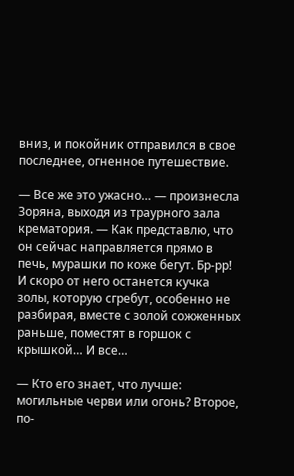вниз, и покойник отправился в свое последнее, огненное путешествие.

— Все же это ужасно… — произнесла Зоряна, выходя из траурного зала крематория. — Как представлю, что он сейчас направляется прямо в печь, мурашки по коже бегут. Бр-рр! И скоро от него останется кучка золы, которую сгребут, особенно не разбирая, вместе с золой сожженных раньше, поместят в горшок с крышкой… И все…

— Кто его знает, что лучше: могильные черви или огонь? Второе, по-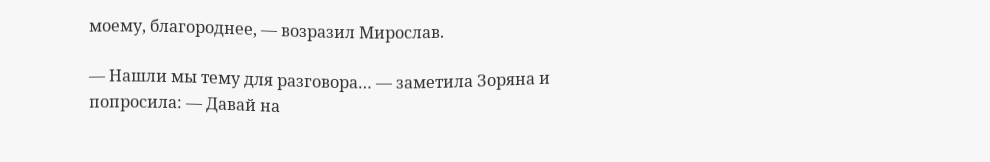моему, благороднее, — возразил Мирослав.

— Нашли мы тему для разговора… — заметила Зоряна и попросила: — Давай на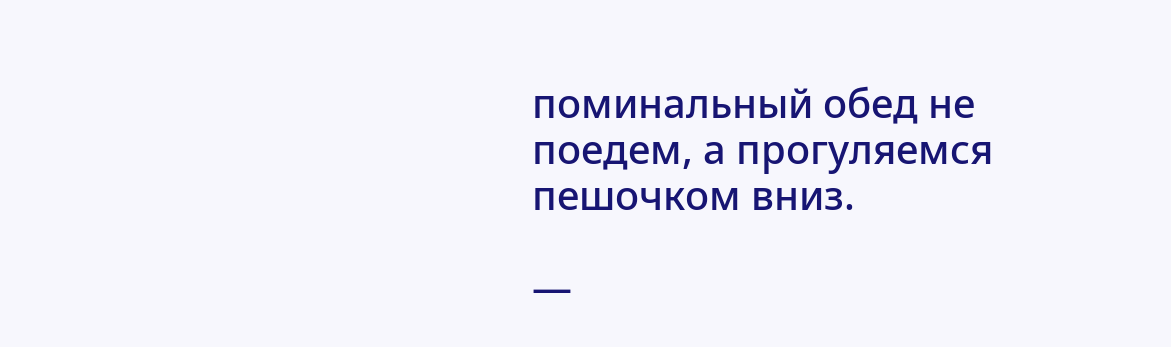поминальный обед не поедем, а прогуляемся пешочком вниз.

—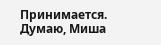Принимается. Думаю, Миша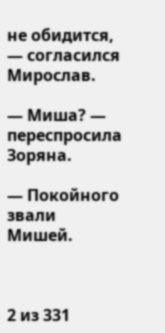не обидится, — согласился Мирослав.

— Миша? — переспросила Зоряна.

— Покойного звали Мишей.



2 из 331